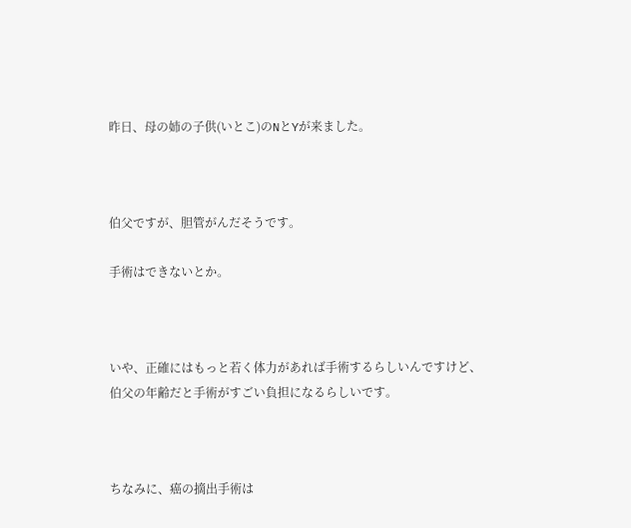昨日、母の姉の子供(いとこ)のNとYが来ました。



伯父ですが、胆管がんだそうです。

手術はできないとか。



いや、正確にはもっと若く体力があれば手術するらしいんですけど、伯父の年齢だと手術がすごい負担になるらしいです。



ちなみに、癌の摘出手術は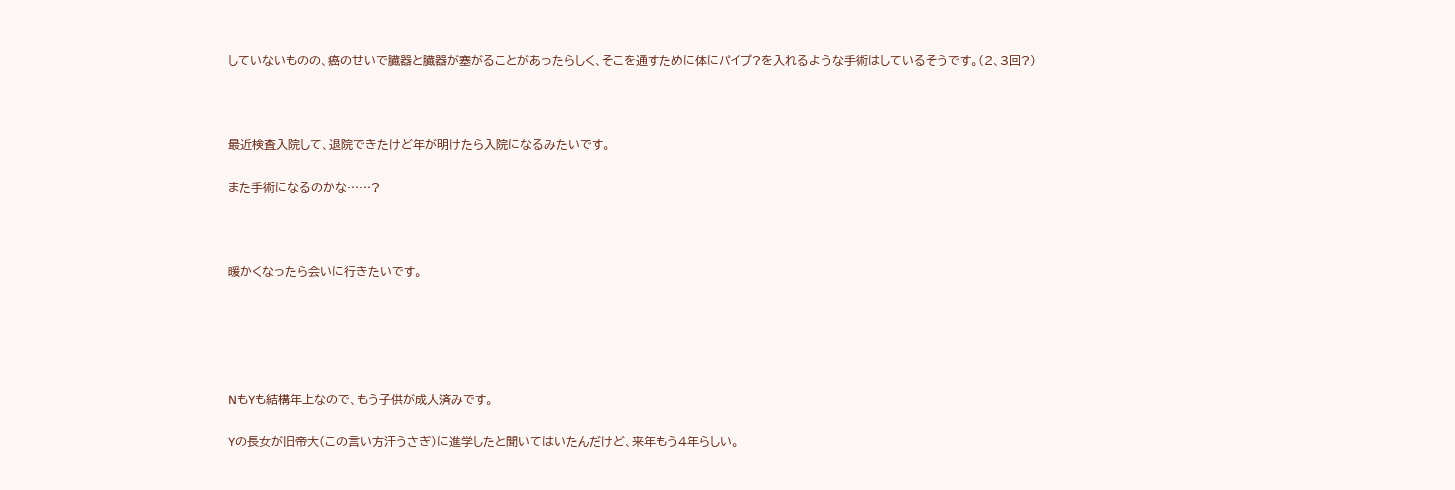していないものの、癌のせいで臓器と臓器が塞がることがあったらしく、そこを通すために体にパイプ?を入れるような手術はしているそうです。(2、3回?)



最近検査入院して、退院できたけど年が明けたら入院になるみたいです。

また手術になるのかな……?



暖かくなったら会いに行きたいです。





NもYも結構年上なので、もう子供が成人済みです。

Yの長女が旧帝大(この言い方汗うさぎ)に進学したと聞いてはいたんだけど、来年もう4年らしい。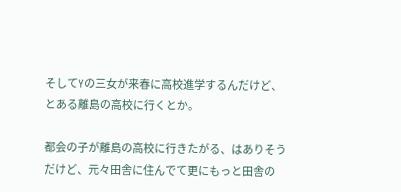そしてYの三女が来春に高校進学するんだけど、とある離島の高校に行くとか。

都会の子が離島の高校に行きたがる、はありそうだけど、元々田舎に住んでて更にもっと田舎の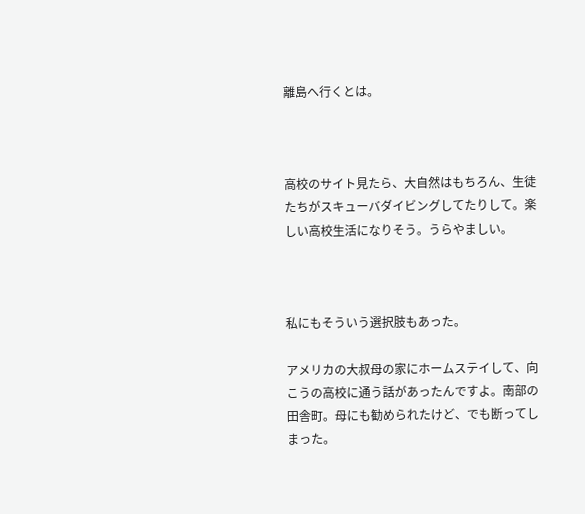離島へ行くとは。



高校のサイト見たら、大自然はもちろん、生徒たちがスキューバダイビングしてたりして。楽しい高校生活になりそう。うらやましい。



私にもそういう選択肢もあった。

アメリカの大叔母の家にホームステイして、向こうの高校に通う話があったんですよ。南部の田舎町。母にも勧められたけど、でも断ってしまった。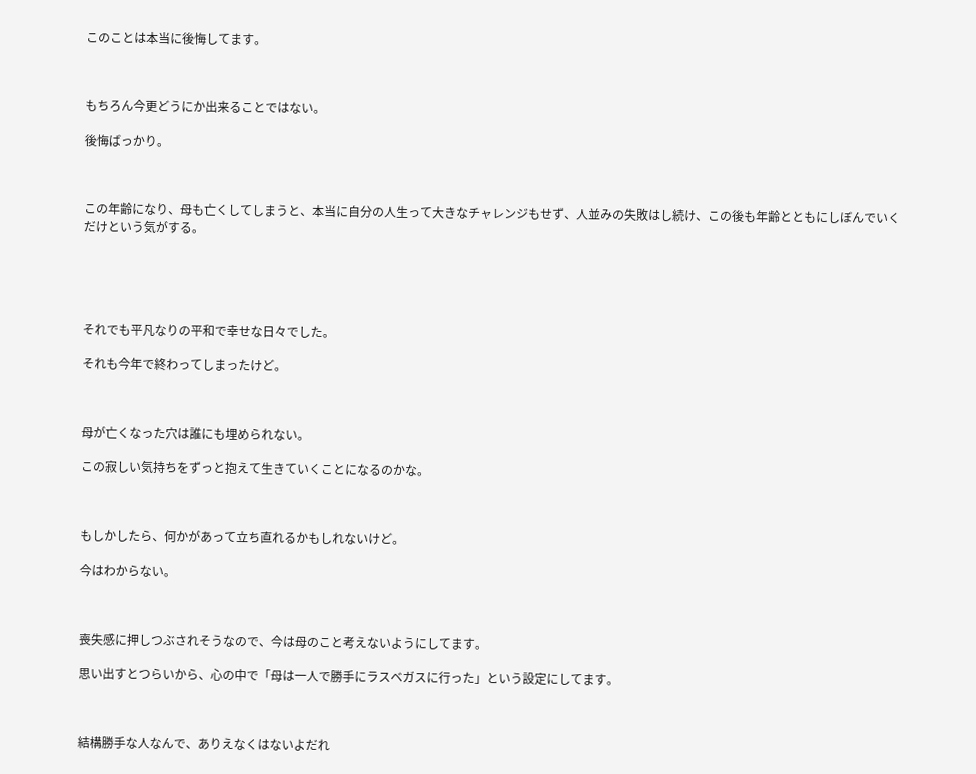このことは本当に後悔してます。



もちろん今更どうにか出来ることではない。

後悔ばっかり。



この年齢になり、母も亡くしてしまうと、本当に自分の人生って大きなチャレンジもせず、人並みの失敗はし続け、この後も年齢とともにしぼんでいくだけという気がする。





それでも平凡なりの平和で幸せな日々でした。

それも今年で終わってしまったけど。



母が亡くなった穴は誰にも埋められない。

この寂しい気持ちをずっと抱えて生きていくことになるのかな。



もしかしたら、何かがあって立ち直れるかもしれないけど。

今はわからない。



喪失感に押しつぶされそうなので、今は母のこと考えないようにしてます。

思い出すとつらいから、心の中で「母は一人で勝手にラスベガスに行った」という設定にしてます。



結構勝手な人なんで、ありえなくはないよだれ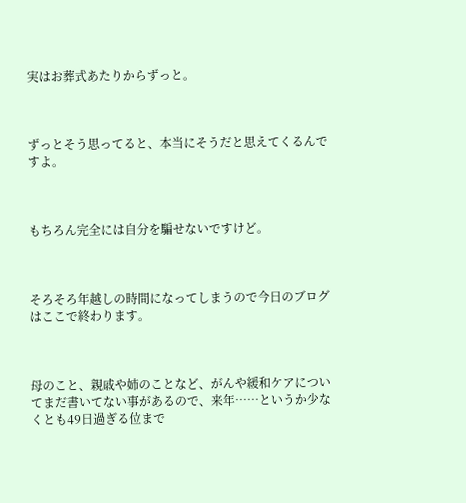実はお葬式あたりからずっと。



ずっとそう思ってると、本当にそうだと思えてくるんですよ。



もちろん完全には自分を騙せないですけど。



そろそろ年越しの時間になってしまうので今日のブログはここで終わります。



母のこと、親戚や姉のことなど、がんや緩和ケアについてまだ書いてない事があるので、来年……というか少なくとも49日過ぎる位まで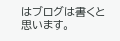はブログは書くと思います。